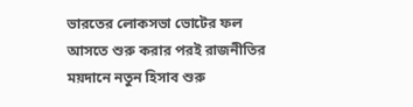ভারতের লোকসভা ভোটের ফল আসতে শুরু করার পরই রাজনীতির ময়দানে নতুন হিসাব শুরু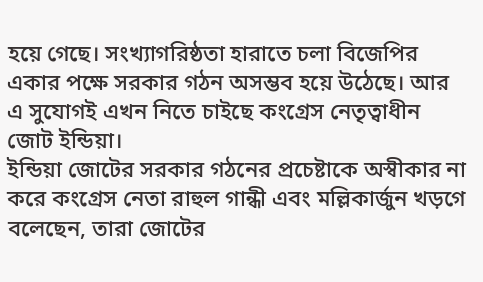হয়ে গেছে। সংখ্যাগরিষ্ঠতা হারাতে চলা বিজেপির একার পক্ষে সরকার গঠন অসম্ভব হয়ে উঠেছে। আর এ সুযোগই এখন নিতে চাইছে কংগ্রেস নেতৃত্বাধীন জোট ইন্ডিয়া।
ইন্ডিয়া জোটের সরকার গঠনের প্রচেষ্টাকে অস্বীকার না করে কংগ্রেস নেতা রাহুল গান্ধী এবং মল্লিকার্জুন খড়গে বলেছেন, তারা জোটের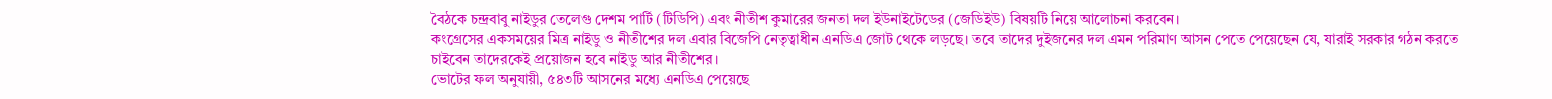বৈঠকে চন্দ্রবাবু নাইডুর তেলেগু দেশম পার্টি (টিডিপি) এবং নীতীশ কুমারের জনতা দল ইউনাইটেডের (জেডিইউ) বিষয়টি নিয়ে আলোচনা করবেন।
কংগ্রেসের একসময়ের মিত্র নাইডু ও নীতীশের দল এবার বিজেপি নেতৃত্বাধীন এনডিএ জোট থেকে লড়ছে। তবে তাদের দুইজনের দল এমন পরিমাণ আসন পেতে পেয়েছেন যে, যারাই সরকার গঠন করতে চাইবেন তাদেরকেই প্রয়োজন হবে নাইডু আর নীতীশের।
ভোটের ফল অনুযায়ী, ৫৪৩টি আসনের মধ্যে এনডিএ পেয়েছে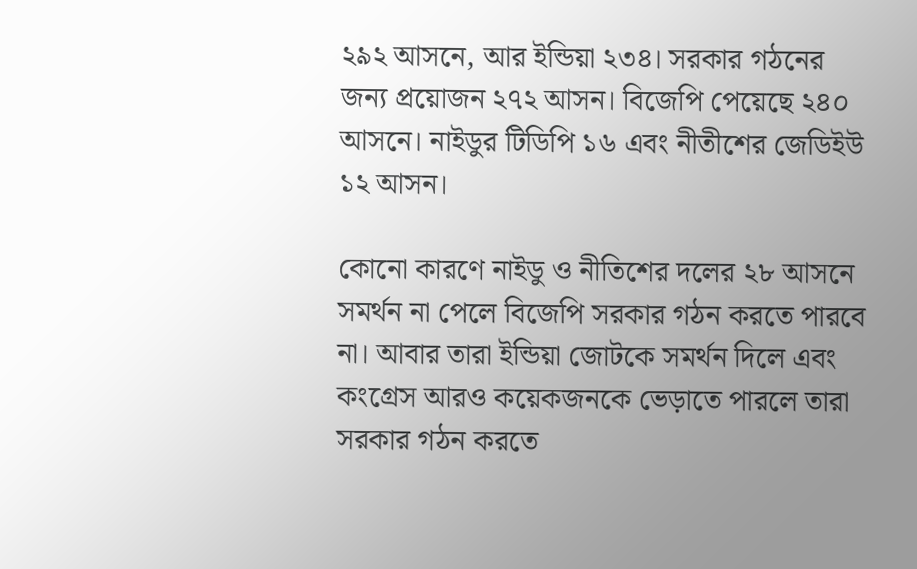২৯২ আসনে, আর ইন্ডিয়া ২৩৪। সরকার গঠনের জন্য প্রয়োজন ২৭২ আসন। বিজেপি পেয়েছে ২৪০ আসনে। নাইডুর টিডিপি ১৬ এবং নীতীশের জেডিইউ ১২ আসন।

কোনো কারণে নাইডু ও নীতিশের দলের ২৮ আসনে সমর্থন না পেলে বিজেপি সরকার গঠন করতে পারবে না। আবার তারা ইন্ডিয়া জোটকে সমর্থন দিলে এবং কংগ্রেস আরও কয়েকজনকে ভেড়াতে পারলে তারা সরকার গঠন করতে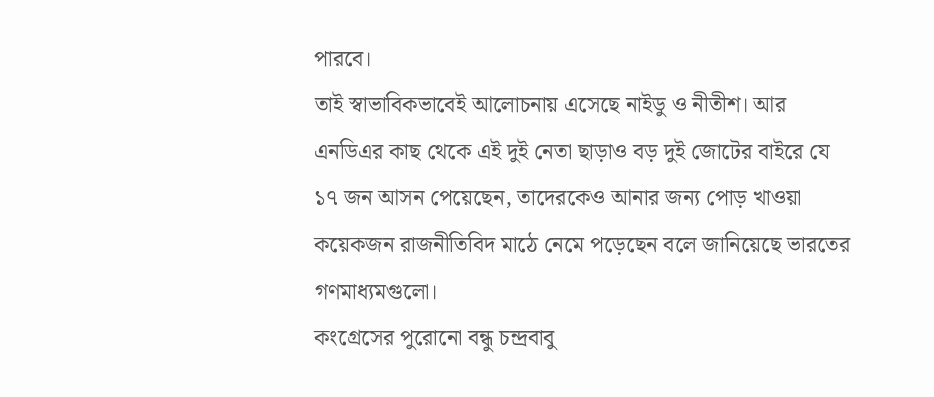পারবে।
তাই স্বাভাবিকভাবেই আলোচনায় এসেছে নাইডু ও নীতীশ। আর এনডিএর কাছ থেকে এই দুই নেতা ছাড়াও বড় দুই জোটের বাইরে যে ১৭ জন আসন পেয়েছেন, তাদেরকেও আনার জন্য পোড় খাওয়া কয়েকজন রাজনীতিবিদ মাঠে নেমে পড়েছেন বলে জানিয়েছে ভারতের গণমাধ্যমগুলো।
কংগ্রেসের পুরোনো বন্ধু চন্দ্রবাবু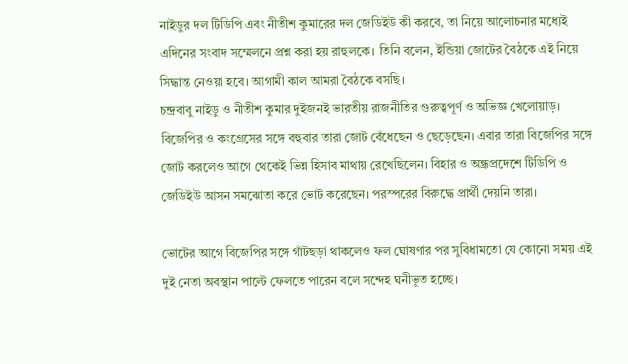নাইডুর দল টিডিপি এবং নীতীশ কুমারের দল জেডিইউ কী করবে, তা নিয়ে আলোচনার মধ্যেই এদিনের সংবাদ সম্মেলনে প্রশ্ন করা হয় রাহুলকে। তিনি বলেন, ইন্ডিয়া জোটের বৈঠকে এই নিয়ে সিদ্ধান্ত নেওয়া হবে। আগামী কাল আমরা বৈঠকে বসছি।
চন্দ্রবাবু নাইডু ও নীতীশ কুমার দুইজনই ভারতীয় রাজনীতির গুরুত্বপূর্ণ ও অভিজ্ঞ খেলোয়াড়। বিজেপির ও কংগ্রেসের সঙ্গে বহুবার তারা জোট বেঁধেছেন ও ছেড়েছেন। এবার তারা বিজেপির সঙ্গে জোট করলেও আগে থেকেই ভিন্ন হিসাব মাথায় রেখেছিলেন। বিহার ও অন্ধ্রপ্রদেশে টিডিপি ও জেডিইউ আসন সমঝোতা করে ভোট করেছেন। পরস্পরের বিরুদ্ধে প্রার্থী দেয়নি তারা।

ভোটের আগে বিজেপির সঙ্গে গাঁটছড়া থাকলেও ফল ঘোষণার পর সুবিধামতো যে কোনো সময় এই দুই নেতা অবস্থান পাল্টে ফেলতে পারেন বলে সন্দেহ ঘনীভূত হচ্ছে।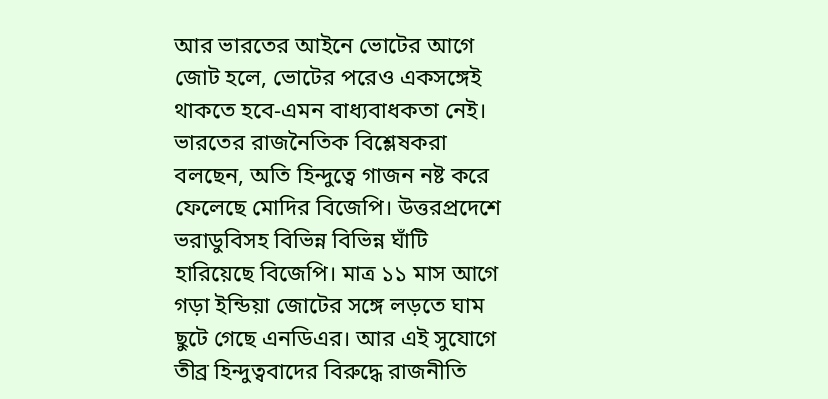আর ভারতের আইনে ভোটের আগে জোট হলে, ভোটের পরেও একসঙ্গেই থাকতে হবে-এমন বাধ্যবাধকতা নেই।
ভারতের রাজনৈতিক বিশ্লেষকরা বলছেন, অতি হিন্দুত্বে গাজন নষ্ট করে ফেলেছে মোদির বিজেপি। উত্তরপ্রদেশে ভরাডুবিসহ বিভিন্ন বিভিন্ন ঘাঁটি হারিয়েছে বিজেপি। মাত্র ১১ মাস আগে গড়া ইন্ডিয়া জোটের সঙ্গে লড়তে ঘাম ছুটে গেছে এনডিএর। আর এই সুযোগে তীব্র হিন্দুত্ববাদের বিরুদ্ধে রাজনীতি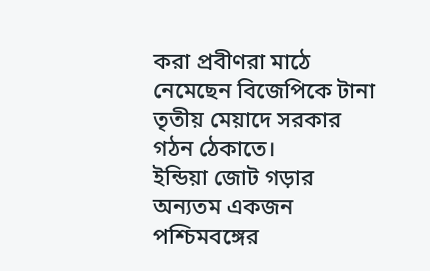করা প্রবীণরা মাঠে নেমেছেন বিজেপিকে টানা তৃতীয় মেয়াদে সরকার গঠন ঠেকাতে।
ইন্ডিয়া জোট গড়ার অন্যতম একজন পশ্চিমবঙ্গের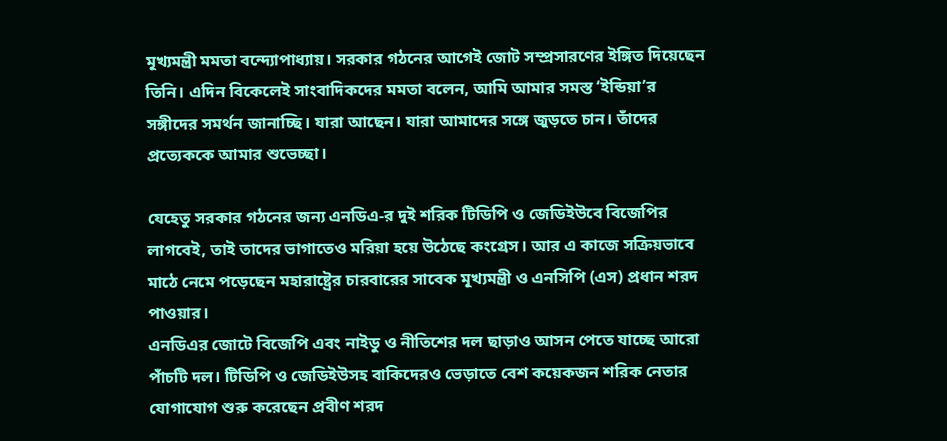মূখ্যমন্ত্রী মমতা বন্দ্যোপাধ্যায়। সরকার গঠনের আগেই জোট সম্প্রসারণের ইঙ্গিত দিয়েছেন তিনি। এদিন বিকেলেই সাংবাদিকদের মমতা বলেন, আমি আমার সমস্ত ‘ইন্ডিয়া’র সঙ্গীদের সমর্থন জানাচ্ছি। যারা আছেন। যারা আমাদের সঙ্গে জুড়তে চান। তাঁদের প্রত্যেককে আমার শুভেচ্ছা।

যেহেতু সরকার গঠনের জন্য এনডিএ-র দুই শরিক টিডিপি ও জেডিইউবে বিজেপির লাগবেই, তাই তাদের ভাগাতেও মরিয়া হয়ে উঠেছে কংগ্রেস। আর এ কাজে সক্রিয়ভাবে মাঠে নেমে পড়েছেন মহারাষ্ট্রের চারবারের সাবেক মূখ্যমন্ত্রী ও এনসিপি (এস) প্রধান শরদ পাওয়ার।
এনডিএর জোটে বিজেপি এবং নাইডু ও নীতিশের দল ছাড়াও আসন পেতে যাচ্ছে আরো পাঁচটি দল। টিডিপি ও জেডিইউসহ বাকিদেরও ভেড়াতে বেশ কয়েকজন শরিক নেতার যোগাযোগ শুরু করেছেন প্রবীণ শরদ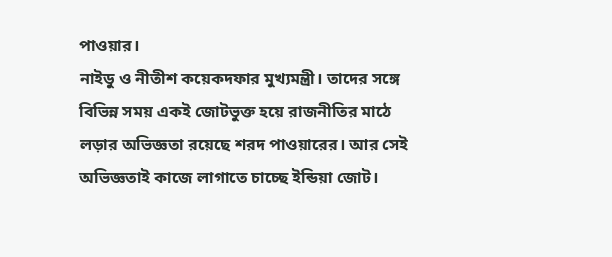পাওয়ার।
নাইডু ও নীতীশ কয়েকদফার মুখ্যমন্ত্রী। তাদের সঙ্গে বিভিন্ন সময় একই জোটভুক্ত হয়ে রাজনীতির মাঠে লড়ার অভিজ্ঞতা রয়েছে শরদ পাওয়ারের। আর সেই অভিজ্ঞতাই কাজে লাগাতে চাচ্ছে ইন্ডিয়া জোট।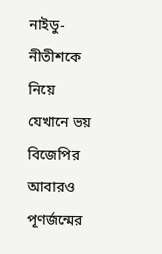নাইডু-নীতীশকে নিয়ে যেখানে ভয় বিজেপির
আবারও পূণর্জন্মের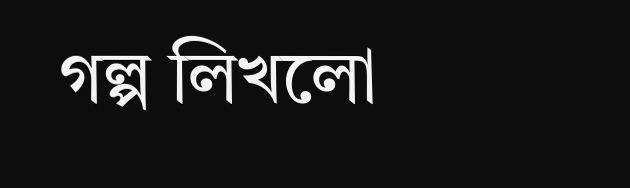গল্প লিখলো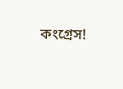কংগ্রেস!